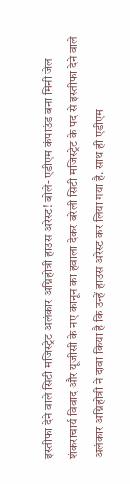इस्तीफा देने वाले सिटी मजिस्ट्रेट अलंकार अग्निहोत्री हाउस अरेस्ट! बोले- एडीएम कंपाउंड बना मिनी जेल
शंकराचार्य विवाद और यूजीसी के नए कानून का हवाला देकर बरेली सिटी मजिस्ट्रेट के पद से इस्तीफा देने वाले अलंकार अग्निहोत्री ने दावा किया है कि उन्हें हाउस अरेस्ट कर लिया गया है. साथ ही एडीएम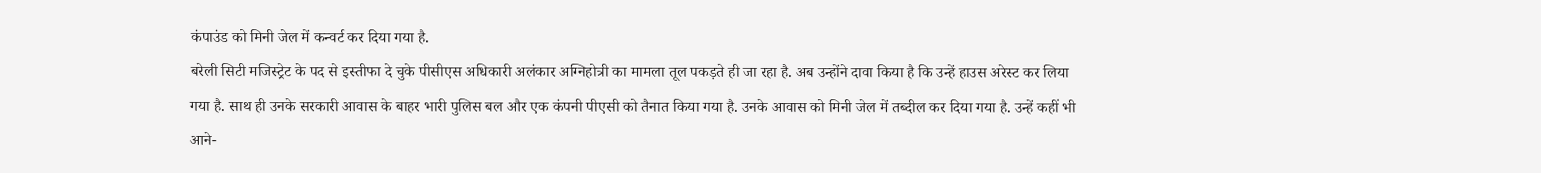कंपाउंड को मिनी जेल में कन्वर्ट कर दिया गया है.
बरेली सिटी मजिस्ट्रेट के पद से इस्तीफा दे चुके पीसीएस अधिकारी अलंकार अग्निहोत्री का मामला तूल पकड़ते ही जा रहा है. अब उन्होंने दावा किया है कि उन्हें हाउस अरेस्ट कर लिया गया है. साथ ही उनके सरकारी आवास के बाहर भारी पुलिस बल और एक कंपनी पीएसी को तैनात किया गया है. उनके आवास को मिनी जेल में तब्दील कर दिया गया है. उन्हें कहीं भी आने-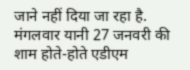जाने नहीं दिया जा रहा है.
मंगलवार यानी 27 जनवरी की शाम होते-होते एडीएम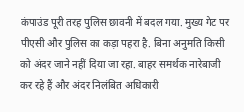कंपाउंड पूरी तरह पुलिस छावनी में बदल गया. मुख्य गेट पर पीएसी और पुलिस का कड़ा पहरा है. बिना अनुमति किसी को अंदर जाने नहीं दिया जा रहा. बाहर समर्थक नारेबाजी कर रहे हैं और अंदर निलंबित अधिकारी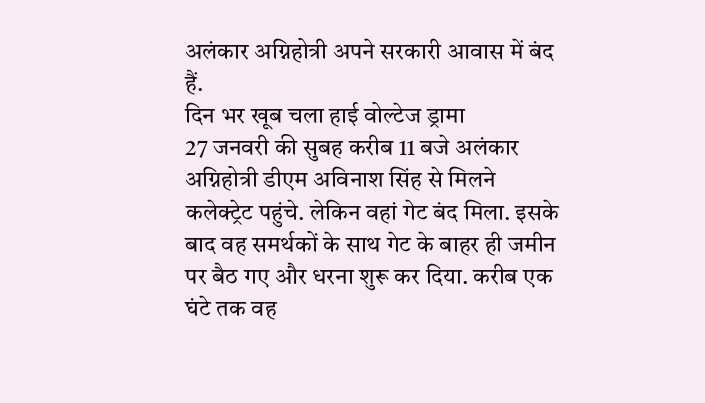अलंकार अग्निहोत्री अपने सरकारी आवास में बंद हैं.
दिन भर खूब चला हाई वोल्टेज ड्रामा
27 जनवरी की सुबह करीब 11 बजे अलंकार अग्निहोत्री डीएम अविनाश सिंह से मिलने कलेक्ट्रेट पहुंचे. लेकिन वहां गेट बंद मिला. इसके बाद वह समर्थकों के साथ गेट के बाहर ही जमीन पर बैठ गए और धरना शुरू कर दिया. करीब एक घंटे तक वह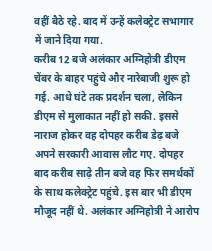वहीं बैठे रहे. बाद में उन्हें कलेक्ट्रेट सभागार में जाने दिया गया.
करीब 12 बजे अलंकार अग्निहोत्री डीएम चेंबर के बाहर पहुंचे और नारेबाजी शुरू हो गई. आधे घंटे तक प्रदर्शन चला, लेकिन डीएम से मुलाकात नहीं हो सकी. इससे नाराज होकर वह दोपहर करीब डेढ़ बजे अपने सरकारी आवास लौट गए. दोपहर बाद करीब साढ़े तीन बजे वह फिर समर्थकों के साथ कलेक्ट्रेट पहुंचे. इस बार भी डीएम मौजूद नहीं थे. अलंकार अग्निहोत्री ने आरोप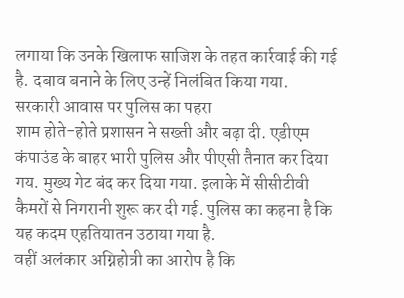लगाया कि उनके खिलाफ साजिश के तहत कार्रवाई की गई है. दबाव बनाने के लिए उन्हें निलंबित किया गया.
सरकारी आवास पर पुलिस का पहरा
शाम होते-होते प्रशासन ने सख्ती और बढ़ा दी. एडीएम कंपाउंड के बाहर भारी पुलिस और पीएसी तैनात कर दिया गय. मुख्य गेट बंद कर दिया गया. इलाके में सीसीटीवी कैमरों से निगरानी शुरू कर दी गई. पुलिस का कहना है कि यह कदम एहतियातन उठाया गया है.
वहीं अलंकार अग्निहोत्री का आरोप है कि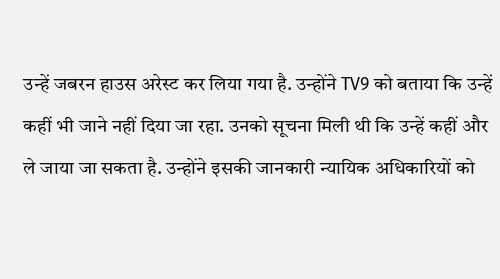उन्हें जबरन हाउस अरेस्ट कर लिया गया है. उन्होंने TV9 को बताया कि उन्हें कहीं भी जाने नहीं दिया जा रहा. उनको सूचना मिली थी कि उन्हें कहीं और ले जाया जा सकता है. उन्होंने इसकी जानकारी न्यायिक अधिकारियों को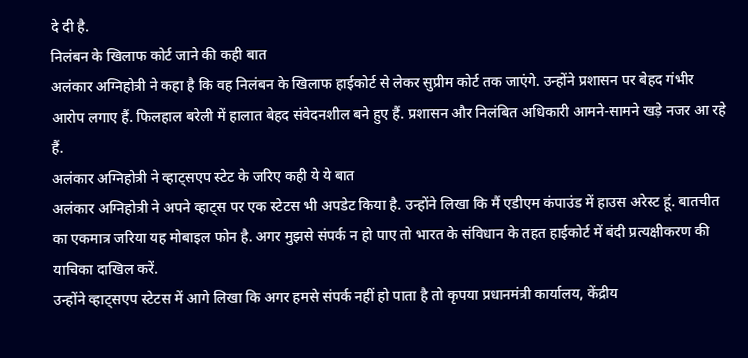दे दी है.
निलंबन के खिलाफ कोर्ट जाने की कही बात
अलंकार अग्निहोत्री ने कहा है कि वह निलंबन के खिलाफ हाईकोर्ट से लेकर सुप्रीम कोर्ट तक जाएंगे. उन्होंने प्रशासन पर बेहद गंभीर आरोप लगाए हैं. फिलहाल बरेली में हालात बेहद संवेदनशील बने हुए हैं. प्रशासन और निलंबित अधिकारी आमने-सामने खड़े नजर आ रहे हैं.
अलंकार अग्निहोत्री ने व्हाट्सएप स्टेट के जरिए कही ये ये बात
अलंकार अग्निहोत्री ने अपने व्हाट्स पर एक स्टेटस भी अपडेट किया है. उन्होंने लिखा कि मैं एडीएम कंपाउंड में हाउस अरेस्ट हूं. बातचीत का एकमात्र जरिया यह मोबाइल फोन है. अगर मुझसे संपर्क न हो पाए तो भारत के संविधान के तहत हाईकोर्ट में बंदी प्रत्यक्षीकरण की याचिका दाखिल करें.
उन्होंने व्हाट्सएप स्टेटस में आगे लिखा कि अगर हमसे संपर्क नहीं हो पाता है तो कृपया प्रधानमंत्री कार्यालय, केंद्रीय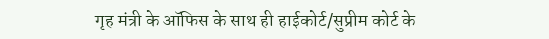गृह मंत्री के ऑफिस के साथ ही हाईकोर्ट/सुप्रीम कोर्ट के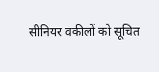सीनियर वकीलों को सूचित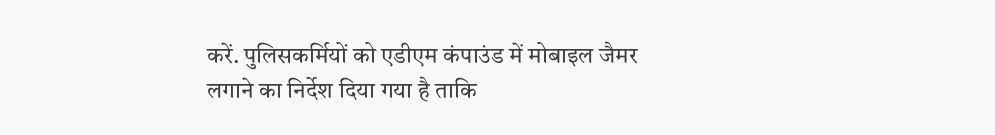करें. पुलिसकर्मियों को एडीएम कंपाउंड में मोबाइल जैमर लगाने का निर्देश दिया गया है ताकि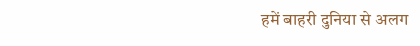हमें बाहरी दुनिया से अलग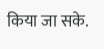किया जा सके.